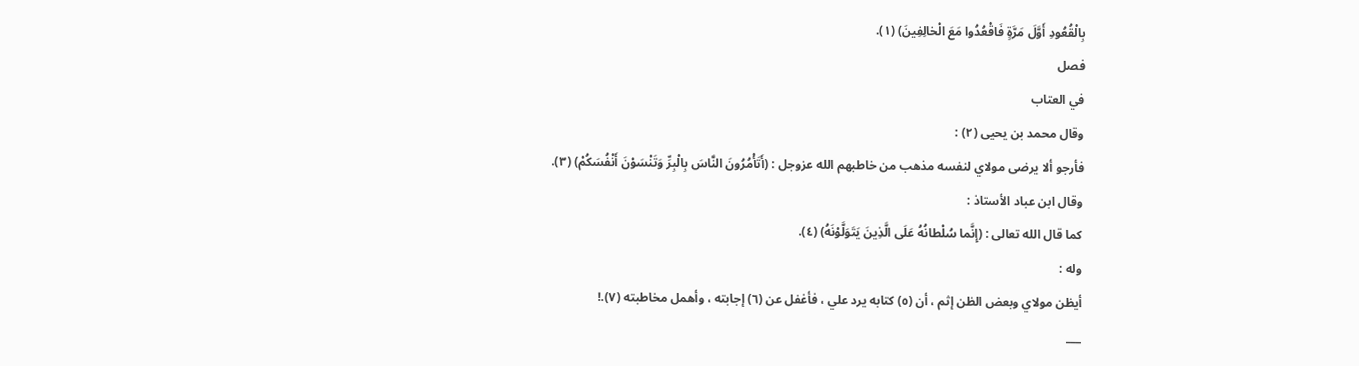بِالْقُعُودِ أَوَّلَ مَرَّةٍ فَاقْعُدُوا مَعَ الْخالِفِينَ) (١).
فصل
في العتاب
وقال محمد بن يحيى (٢) :
فأرجو ألا يرضى مولاي لنفسه مذهب من خاطبهم الله عزوجل : (أَتَأْمُرُونَ النَّاسَ بِالْبِرِّ وَتَنْسَوْنَ أَنْفُسَكُمْ) (٣).
وقال ابن عباد الأستاذ :
كما قال الله تعالى : (إِنَّما سُلْطانُهُ عَلَى الَّذِينَ يَتَوَلَّوْنَهُ) (٤).
وله :
أيظن مولاي وبعض الظن إثم ، أن (٥) كتابه يرد علي ، فأغفل عن (٦) إجابته ، وأهمل مخاطبته (٧).!
___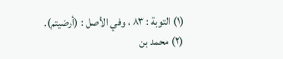(١) التوبة : ٨٣ ، وفي الأصل : (أرضيتم).
(٢) محمد بن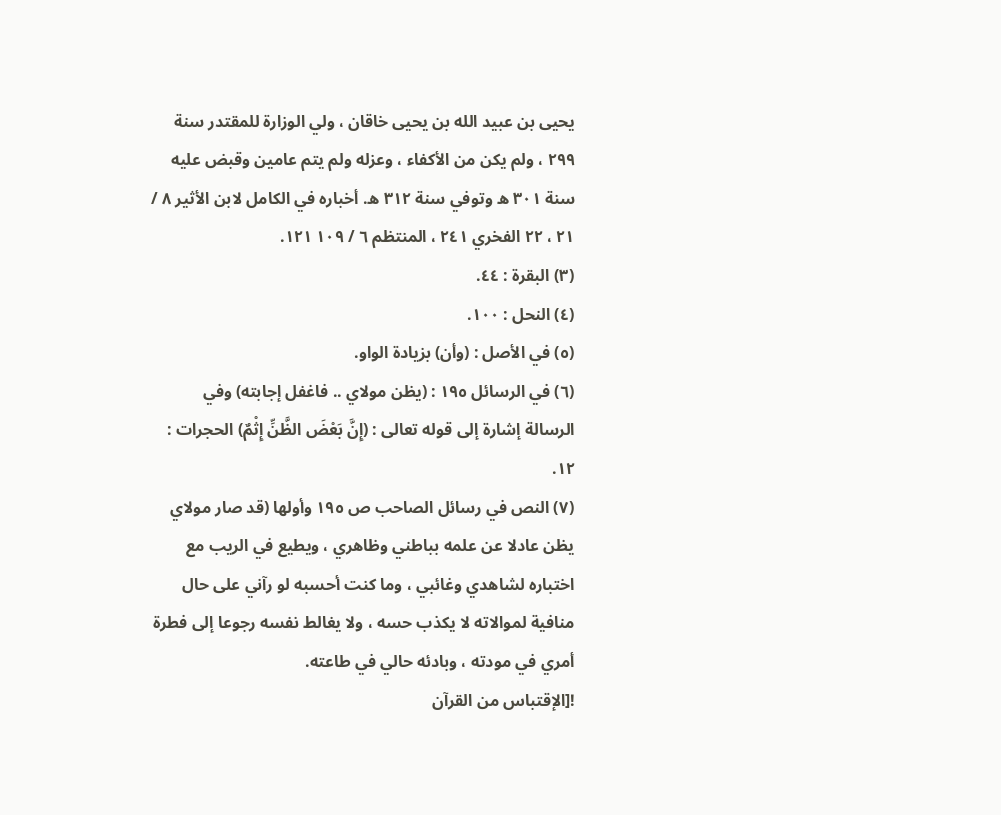يحيى بن عبيد الله بن يحيى خاقان ، ولي الوزارة للمقتدر سنة ٢٩٩ ، ولم يكن من الأكفاء ، وعزله ولم يتم عامين وقبض عليه سنة ٣٠١ ه وتوفي سنة ٣١٢ ه. أخباره في الكامل لابن الأثير ٨ / ٢١ ، ٢٢ الفخري ٢٤١ ، المنتظم ٦ / ١٠٩ ١٢١.
(٣) البقرة : ٤٤.
(٤) النحل : ١٠٠.
(٥) في الأصل : (وأن) بزيادة الواو.
(٦) في الرسائل ١٩٥ : (يظن مولاي .. فاغفل إجابته) وفي الرسالة إشارة إلى قوله تعالى : (إِنَّ بَعْضَ الظَّنِّ إِثْمٌ) الحجرات : ١٢.
(٧) النص في رسائل الصاحب ص ١٩٥ وأولها (قد صار مولاي يظن عادلا عن علمه بباطني وظاهري ، ويطيع في الريب مع اختباره لشاهدي وغائبي ، وما كنت أحسبه لو رآني على حال منافية لموالاته لا يكذب حسه ، ولا يغالط نفسه رجوعا إلى فطرة أمري في مودته ، وبادئه حالي في طاعته.
![الإقتباس من القرآن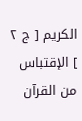الكريم [ ج ٢ ] الإقتباس من القرآن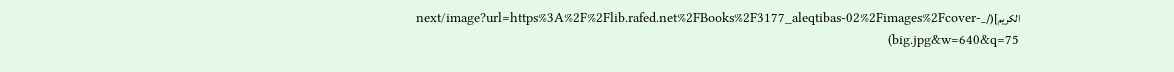الكريم](/_next/image?url=https%3A%2F%2Flib.rafed.net%2FBooks%2F3177_aleqtibas-02%2Fimages%2Fcover-big.jpg&w=640&q=75)